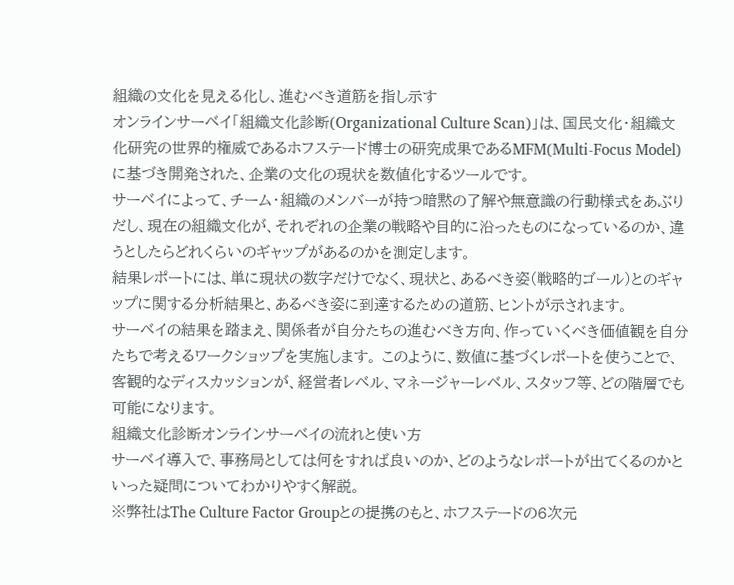組織の文化を見える化し、進むべき道筋を指し示す
オンラインサーベイ「組織文化診断(Organizational Culture Scan)」は、国民文化・組織文化研究の世界的権威であるホフステード博士の研究成果であるMFM(Multi-Focus Model) に基づき開発された、企業の文化の現状を数値化するツールです。
サーベイによって、チーム・組織のメンバーが持つ暗黙の了解や無意識の行動様式をあぶりだし、現在の組織文化が、それぞれの企業の戦略や目的に沿ったものになっているのか、違うとしたらどれくらいのギャップがあるのかを測定します。
結果レポートには、単に現状の数字だけでなく、現状と、あるべき姿(戦略的ゴール)とのギャップに関する分析結果と、あるべき姿に到達するための道筋、ヒントが示されます。
サーベイの結果を踏まえ、関係者が自分たちの進むべき方向、作っていくべき価値観を自分たちで考えるワークショップを実施します。 このように、数値に基づくレポートを使うことで、客観的なディスカッションが、経営者レベル、マネージャーレベル、スタッフ等、どの階層でも可能になります。
組織文化診断オンラインサーベイの流れと使い方
サーベイ導入で、事務局としては何をすれば良いのか、どのようなレポートが出てくるのかといった疑問についてわかりやすく解説。
※弊社はThe Culture Factor Groupとの提携のもと、ホフステードの6次元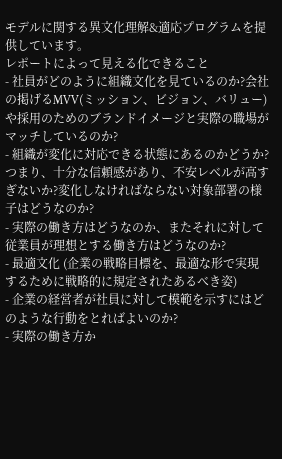モデルに関する異文化理解&適応プログラムを提供しています。
レポートによって見える化できること
- 社員がどのように組織文化を見ているのか?会社の掲げるMVV(ミッション、ビジョン、バリュー)や採用のためのブランドイメージと実際の職場がマッチしているのか?
- 組織が変化に対応できる状態にあるのかどうか?つまり、十分な信頼感があり、不安レベルが高すぎないか?変化しなければならない対象部署の様子はどうなのか?
- 実際の働き方はどうなのか、またそれに対して従業員が理想とする働き方はどうなのか?
- 最適文化 (企業の戦略目標を、最適な形で実現するために戦略的に規定されたあるべき姿)
- 企業の経営者が社員に対して模範を示すにはどのような行動をとればよいのか?
- 実際の働き方か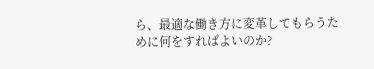ら、最適な働き方に変革してもらうために何をすればよいのか?